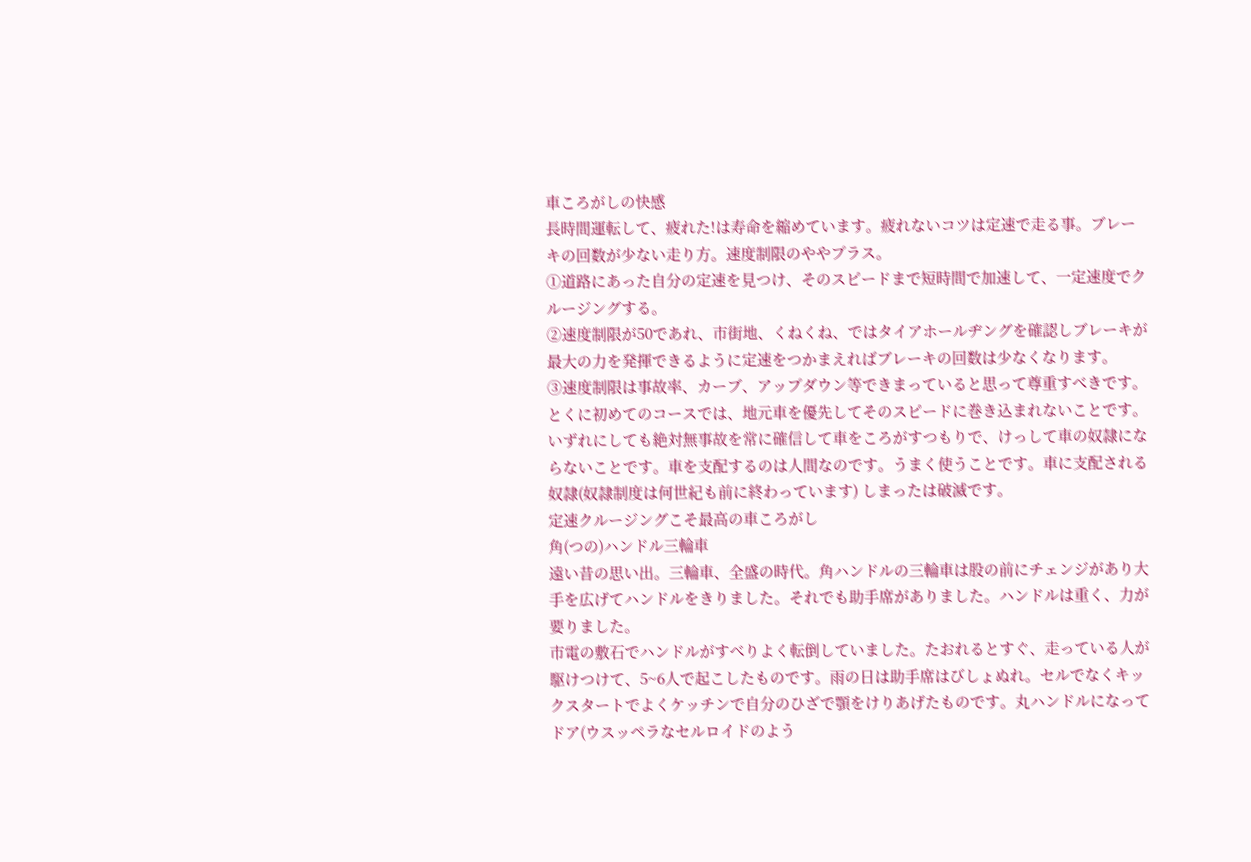車ころがしの快感
長時間運転して、疲れた!は寿命を縮めています。疲れないコツは定速で走る事。ブレーキの回数が少ない走り方。速度制限のややプラス。
①道路にあった自分の定速を見つけ、そのスピードまで短時間で加速して、一定速度でクルージングする。
②速度制限が50であれ、市街地、くねくね、ではタイアホールヂングを確認しブレーキが最大の力を発揮できるように定速をつかまえればブレーキの回数は少なくなります。
③速度制限は事故率、カーブ、アップダウン等できまっていると思って尊重すべきです。とくに初めてのコースでは、地元車を優先してそのスピードに巻き込まれないことです。いずれにしても絶対無事故を常に確信して車をころがすつもりで、けっして車の奴隷にならないことです。車を支配するのは人間なのです。うまく使うことです。車に支配される奴隷(奴隷制度は何世紀も前に終わっています) しまったは破滅です。
定速クルージングこそ最高の車ころがし
角(つの)ハンドル三輪車
遠い昔の思い出。三輪車、全盛の時代。角ハンドルの三輪車は股の前にチェンジがあり大手を広げてハンドルをきりました。それでも助手席がありました。ハンドルは重く、力が要りました。
市電の敷石でハンドルがすべりよく転倒していました。たおれるとすぐ、走っている人が駆けつけて、5~6人で起こしたものです。雨の日は助手席はびしょぬれ。セルでなくキックスタートでよくケッチンで自分のひざで顎をけりあげたものです。丸ハンドルになってドア(ウスッペラなセルロイドのよう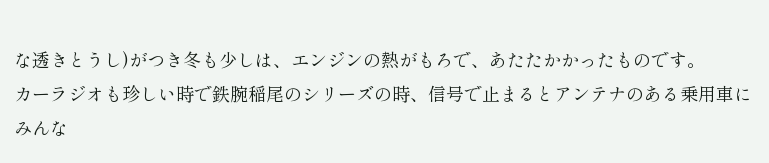な透きとうし)がつき冬も少しは、エンジンの熱がもろで、あたたかかったものです。
カーラジオも珍しい時で鉄腕稲尾のシリーズの時、信号で止まるとアンテナのある乗用車にみんな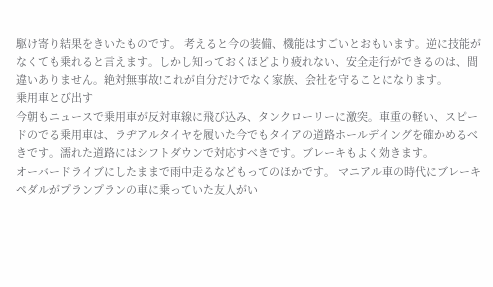駆け寄り結果をきいたものです。 考えると今の装備、機能はすごいとおもいます。逆に技能がなくても乗れると言えます。しかし知っておくほどより疲れない、安全走行ができるのは、間違いありません。絶対無事故!これが自分だけでなく家族、会社を守ることになります。
乗用車とび出す
今朝もニュースで乗用車が反対車線に飛び込み、タンクローリーに激突。車重の軽い、スピードのでる乗用車は、ラヂアルタイヤを履いた今でもタイアの道路ホールデイングを確かめるべきです。濡れた道路にはシフトダウンで対応すべきです。ブレーキもよく効きます。
オーバードライブにしたままで雨中走るなどもってのほかです。 マニアル車の時代にブレーキペダルがプランプランの車に乗っていた友人がい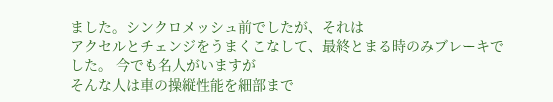ました。シンクロメッシュ前でしたが、それは
アクセルとチェンジをうまくこなして、最終とまる時のみブレーキでした。 今でも名人がいますが
そんな人は車の操縦性能を細部まで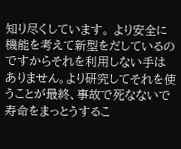知り尽くしています。 より安全に機能を考えて新型をだしているのですからそれを利用しない手はありません。より研究してそれを使うことが最終、事故で死なないで寿命をまっとうするこ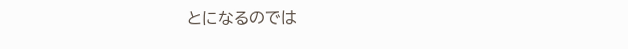とになるのでは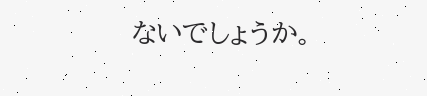ないでしょうか。